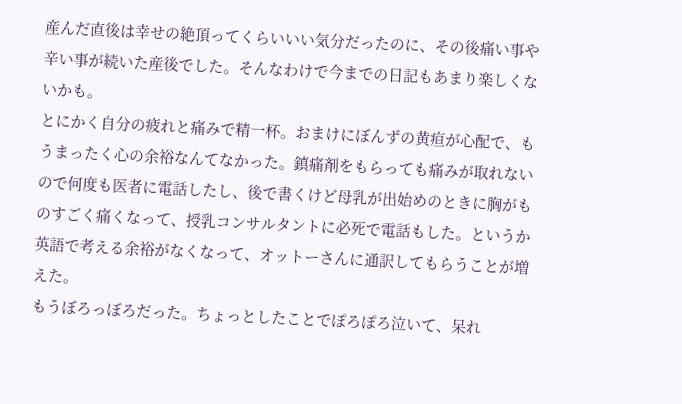産んだ直後は幸せの絶頂ってくらいいい気分だったのに、その後痛い事や辛い事が続いた産後でした。そんなわけで今までの日記もあまり楽しくないかも。
とにかく自分の疲れと痛みで精一杯。おまけにぼんずの黄疸が心配で、もうまったく心の余裕なんてなかった。鎮痛剤をもらっても痛みが取れないので何度も医者に電話したし、後で書くけど母乳が出始めのときに胸がものすごく痛くなって、授乳コンサルタントに必死で電話もした。というか英語で考える余裕がなくなって、オットーさんに通訳してもらうことが増えた。
もうぼろっぼろだった。ちょっとしたことでぽろぽろ泣いて、呆れ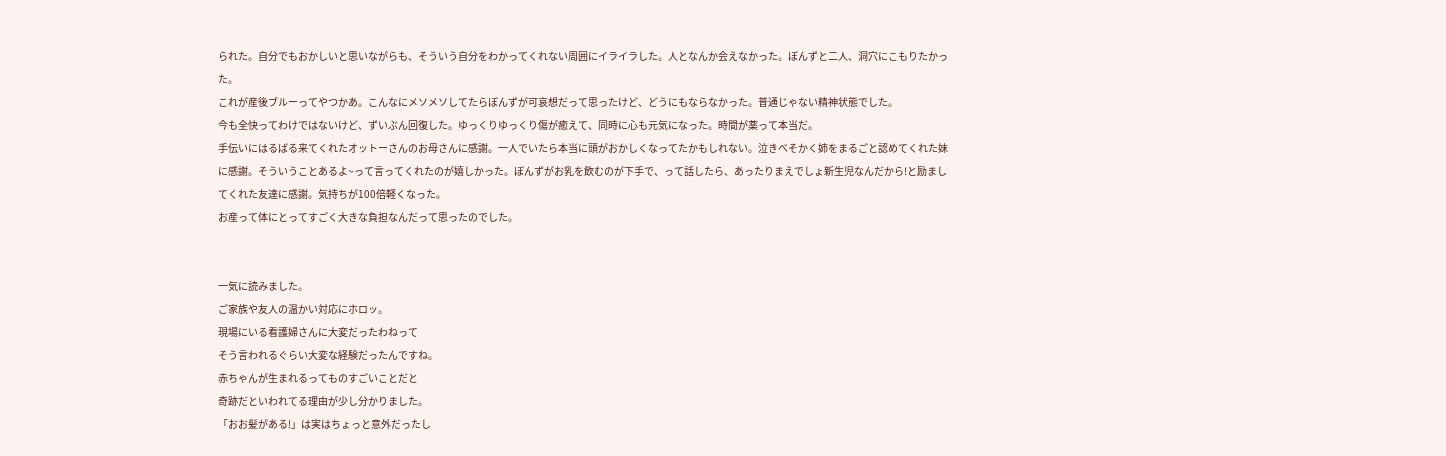られた。自分でもおかしいと思いながらも、そういう自分をわかってくれない周囲にイライラした。人となんか会えなかった。ぼんずと二人、洞穴にこもりたかった。
これが産後ブルーってやつかあ。こんなにメソメソしてたらぼんずが可哀想だって思ったけど、どうにもならなかった。普通じゃない精神状態でした。
今も全快ってわけではないけど、ずいぶん回復した。ゆっくりゆっくり傷が癒えて、同時に心も元気になった。時間が薬って本当だ。
手伝いにはるばる来てくれたオットーさんのお母さんに感謝。一人でいたら本当に頭がおかしくなってたかもしれない。泣きべそかく姉をまるごと認めてくれた妹に感謝。そういうことあるよ~って言ってくれたのが嬉しかった。ぼんずがお乳を飲むのが下手で、って話したら、あったりまえでしょ新生児なんだから!と励ましてくれた友達に感謝。気持ちが100倍軽くなった。
お産って体にとってすごく大きな負担なんだって思ったのでした。


一気に読みました。
ご家族や友人の温かい対応にホロッ。
現場にいる看護婦さんに大変だったわねって
そう言われるぐらい大変な経験だったんですね。
赤ちゃんが生まれるってものすごいことだと
奇跡だといわれてる理由が少し分かりました。
「おお髪がある!」は実はちょっと意外だったし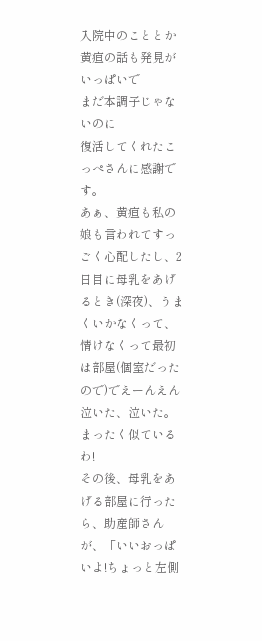入院中のこととか黄疸の話も発見がいっぱいで
まだ本調子じゃないのに
復活してくれたこっぺさんに感謝です。
あぁ、黄疸も私の娘も言われてすっごく心配したし、2日目に母乳をあげるとき(深夜)、うまくいかなくって、情けなくって最初は部屋(個室だったので)でえーんえん泣いた、泣いた。まったく似ているわ!
その後、母乳をあげる部屋に行ったら、助産師さんが、「いいおっぱいよ!ちょっと左側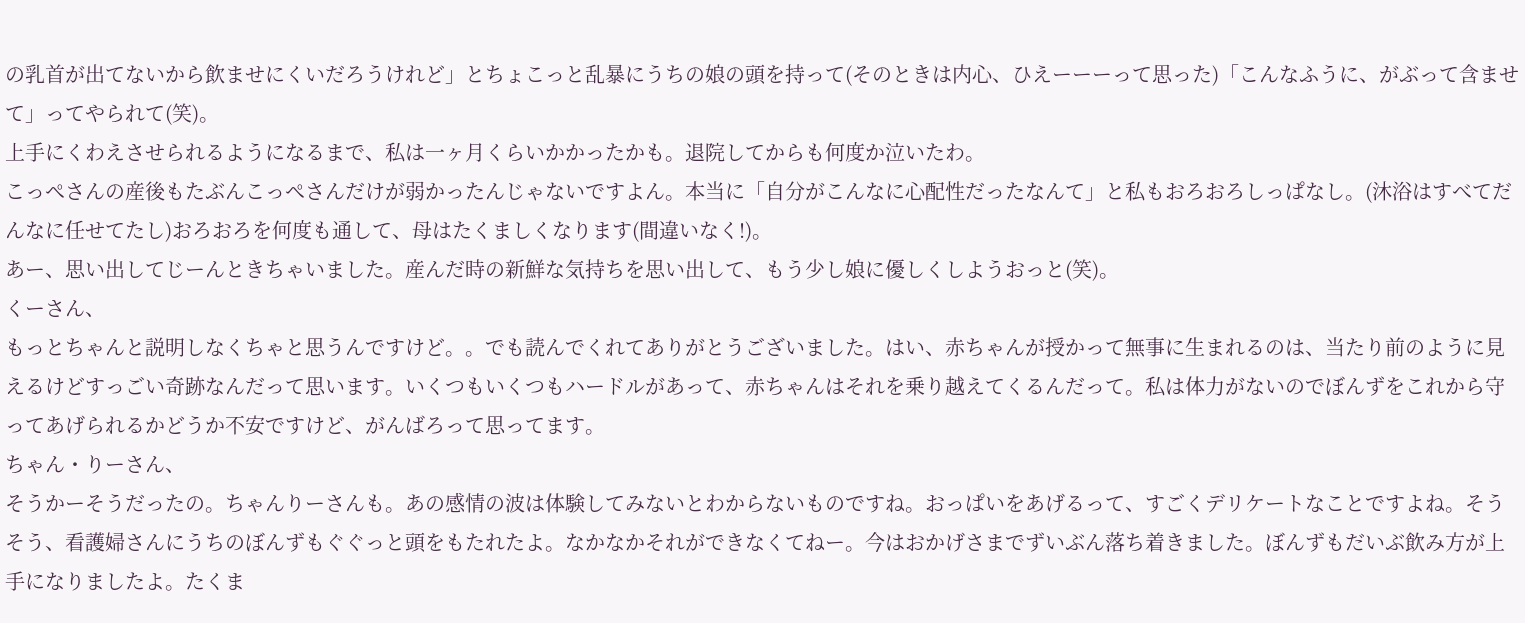の乳首が出てないから飲ませにくいだろうけれど」とちょこっと乱暴にうちの娘の頭を持って(そのときは内心、ひえーーーって思った)「こんなふうに、がぶって含ませて」ってやられて(笑)。
上手にくわえさせられるようになるまで、私は一ヶ月くらいかかったかも。退院してからも何度か泣いたわ。
こっぺさんの産後もたぶんこっぺさんだけが弱かったんじゃないですよん。本当に「自分がこんなに心配性だったなんて」と私もおろおろしっぱなし。(沐浴はすべてだんなに任せてたし)おろおろを何度も通して、母はたくましくなります(間違いなく!)。
あー、思い出してじーんときちゃいました。産んだ時の新鮮な気持ちを思い出して、もう少し娘に優しくしようおっと(笑)。
くーさん、
もっとちゃんと説明しなくちゃと思うんですけど。。でも読んでくれてありがとうございました。はい、赤ちゃんが授かって無事に生まれるのは、当たり前のように見えるけどすっごい奇跡なんだって思います。いくつもいくつもハードルがあって、赤ちゃんはそれを乗り越えてくるんだって。私は体力がないのでぼんずをこれから守ってあげられるかどうか不安ですけど、がんばろって思ってます。
ちゃん・りーさん、
そうかーそうだったの。ちゃんりーさんも。あの感情の波は体験してみないとわからないものですね。おっぱいをあげるって、すごくデリケートなことですよね。そうそう、看護婦さんにうちのぼんずもぐぐっと頭をもたれたよ。なかなかそれができなくてねー。今はおかげさまでずいぶん落ち着きました。ぼんずもだいぶ飲み方が上手になりましたよ。たくま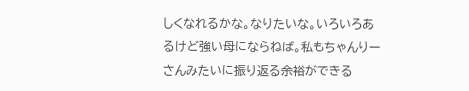しくなれるかな。なりたいな。いろいろあるけど強い母にならねば。私もちゃんりーさんみたいに振り返る余裕ができる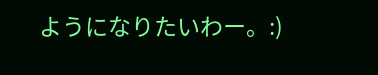ようになりたいわー。:)